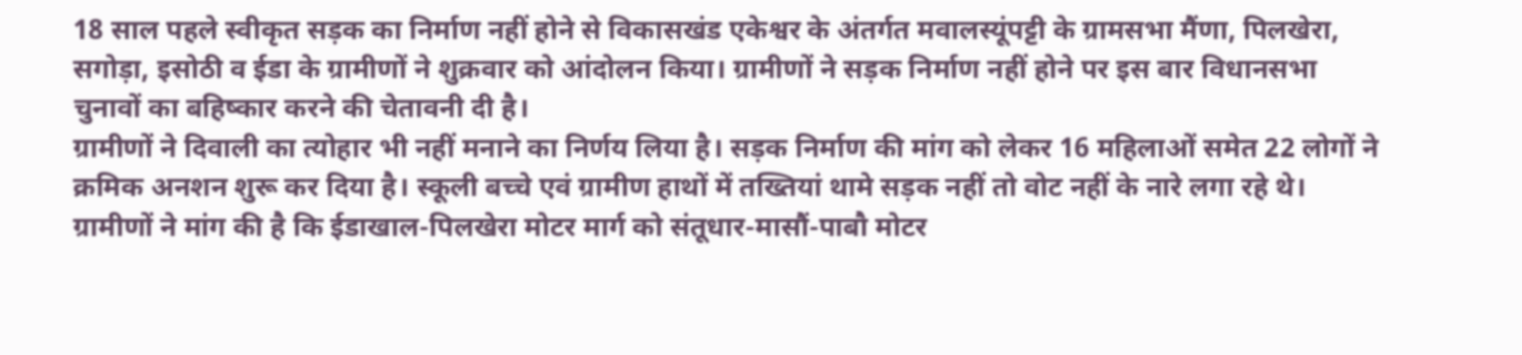18 साल पहले स्वीकृत सड़क का निर्माण नहीं होने से विकासखंड एकेश्वर के अंतर्गत मवालस्यूंपट्टी के ग्रामसभा मैंणा, पिलखेरा, सगोड़ा, इसोठी व ईडा के ग्रामीणों ने शुक्रवार को आंदोलन किया। ग्रामीणों ने सड़क निर्माण नहीं होने पर इस बार विधानसभा चुनावों का बहिष्कार करने की चेतावनी दी है।
ग्रामीणों ने दिवाली का त्योहार भी नहीं मनाने का निर्णय लिया है। सड़क निर्माण की मांग को लेकर 16 महिलाओं समेत 22 लोगों ने क्रमिक अनशन शुरू कर दिया है। स्कूली बच्चे एवं ग्रामीण हाथों में तख्तियां थामे सड़क नहीं तो वोट नहीं के नारे लगा रहे थे।
ग्रामीणों ने मांग की है कि ईडाखाल-पिलखेरा मोटर मार्ग को संतूधार-मासौं-पाबौ मोटर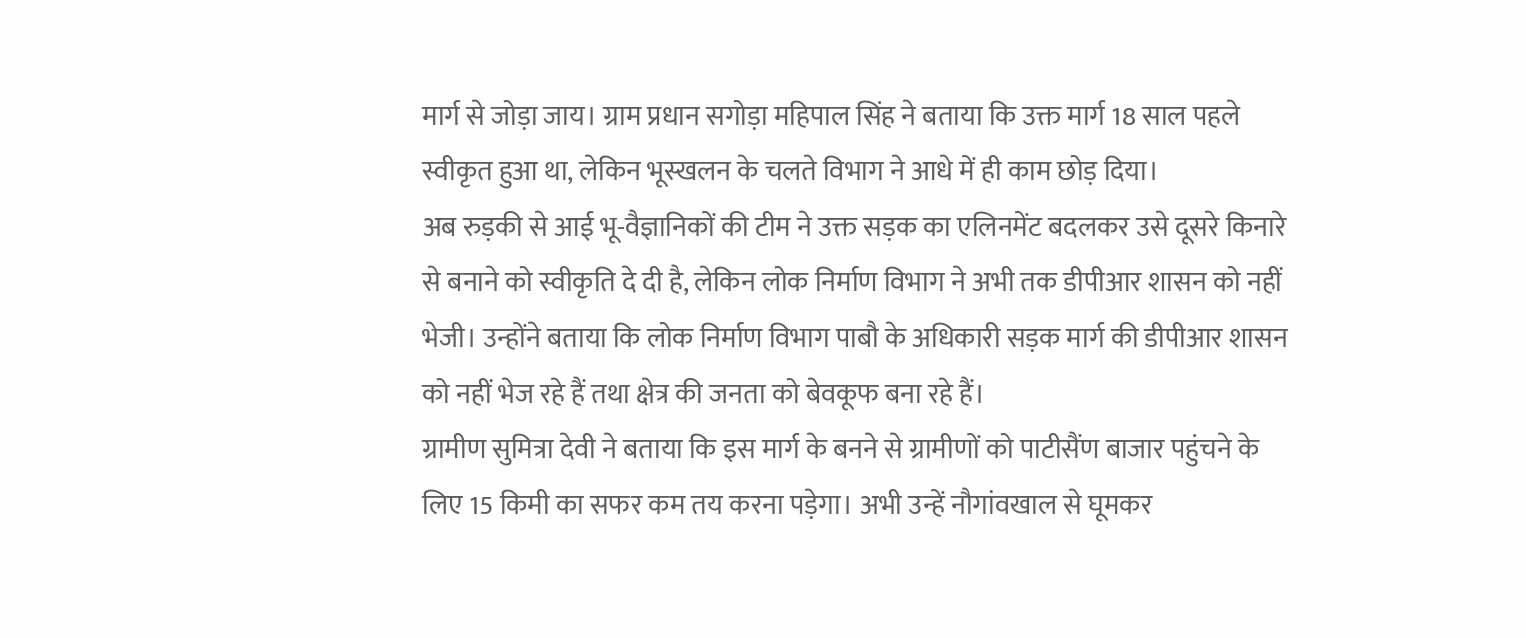मार्ग से जोड़ा जाय। ग्राम प्रधान सगोड़ा महिपाल सिंह ने बताया कि उक्त मार्ग 18 साल पहले स्वीकृत हुआ था, लेकिन भूस्खलन के चलते विभाग ने आधे में ही काम छोड़ दिया।
अब रुड़की से आई भू-वैज्ञानिकों की टीम ने उक्त सड़क का एलिनमेंट बदलकर उसे दूसरे किनारे से बनाने को स्वीकृति दे दी है, लेकिन लोक निर्माण विभाग ने अभी तक डीपीआर शासन को नहीं भेजी। उन्होंने बताया कि लोक निर्माण विभाग पाबौ के अधिकारी सड़क मार्ग की डीपीआर शासन को नहीं भेज रहे हैं तथा क्षेत्र की जनता को बेवकूफ बना रहे हैं।
ग्रामीण सुमित्रा देवी ने बताया कि इस मार्ग के बनने से ग्रामीणों को पाटीसैंण बाजार पहुंचने के लिए 15 किमी का सफर कम तय करना पड़ेगा। अभी उन्हें नौगांवखाल से घूमकर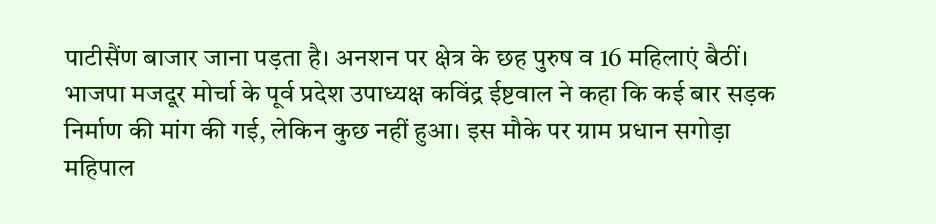पाटीसैंण बाजार जाना पड़ता है। अनशन पर क्षेत्र के छह पुरुष व 16 महिलाएं बैठीं।
भाजपा मजदूर मोर्चा के पूर्व प्रदेश उपाध्यक्ष कविंद्र ईष्टवाल ने कहा कि कई बार सड़क निर्माण की मांग की गई, लेकिन कुछ नहीं हुआ। इस मौके पर ग्राम प्रधान सगोड़ा महिपाल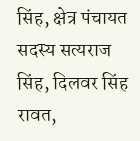सिंह, क्षेत्र पंचायत सदस्य सत्यराज सिंह, दिलवर सिंह रावत,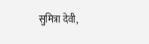सुमित्रा देवी,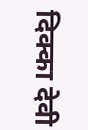दिक्का देवी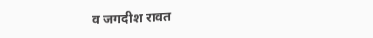व जगदीश रावत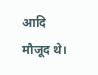आदि मौजूद थे।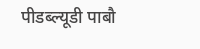पीडब्ल्यूडी पाबौ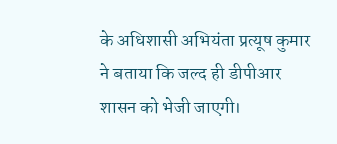के अधिशासी अभियंता प्रत्यूष कुमार ने बताया कि जल्द ही डीपीआर शासन को भेजी जाएगी।